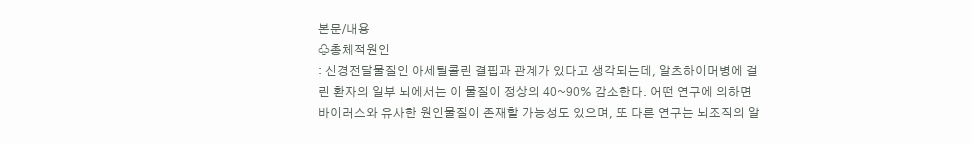본문/내용
♧총체적원인
: 신경전달물질인 아세틸콜린 결핍과 관계가 있다고 생각되는데, 알츠하이머병에 걸린 환자의 일부 뇌에서는 이 물질이 정상의 40~90% 감소한다. 어떤 연구에 의하면 바이러스와 유사한 원인물질이 존재할 가능성도 있으며, 또 다른 연구는 뇌조직의 알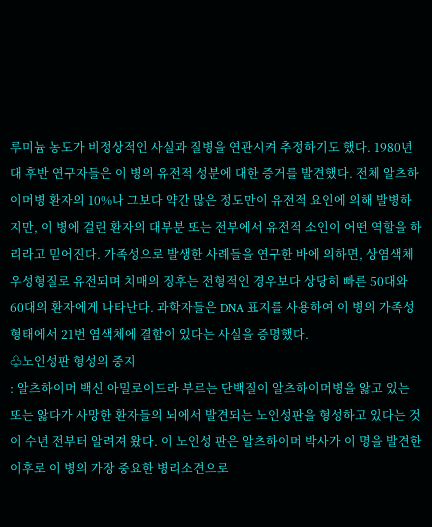루미늄 농도가 비정상적인 사실과 질병을 연관시켜 추정하기도 했다. 1980년대 후반 연구자들은 이 병의 유전적 성분에 대한 증거를 발견했다. 전체 알츠하이머병 환자의 10%나 그보다 약간 많은 정도만이 유전적 요인에 의해 발병하지만, 이 병에 걸린 환자의 대부분 또는 전부에서 유전적 소인이 어떤 역할을 하리라고 믿어진다. 가족성으로 발생한 사례들을 연구한 바에 의하면, 상염색체 우성형질로 유전되며 치매의 징후는 전형적인 경우보다 상당히 빠른 50대와 60대의 환자에게 나타난다. 과학자들은 DNA 표지를 사용하여 이 병의 가족성 형태에서 21번 염색체에 결함이 있다는 사실을 증명했다.
♧노인성판 형성의 중지
: 알츠하이머 백신 아밀로이드라 부르는 단백질이 알츠하이머병을 앓고 있는 또는 앓다가 사망한 환자들의 뇌에서 발견되는 노인성판을 형성하고 있다는 것이 수년 전부터 알려져 왔다. 이 노인성 판은 알츠하이머 박사가 이 명을 발견한 이후로 이 병의 가장 중요한 병리소견으로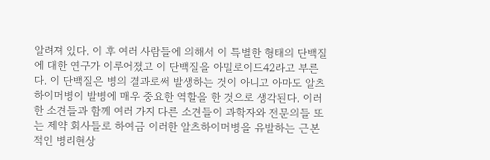알려져 있다. 이 후 여러 사람들에 의해서 이 특별한 형태의 단백질에 대한 연구가 이루어졌고 이 단백질을 아밀로이드42라고 부른다. 이 단백질은 병의 결과로써 발생하는 것이 아니고 아마도 알츠하이머병이 발병에 매우 중요한 역할을 한 것으로 생각된다. 이러한 소견들과 함께 여러 가지 다른 소견들이 과학자와 전문의들 또는 제약 회사들로 하여금 이러한 알츠하이머병을 유발하는 근본적인 병리현상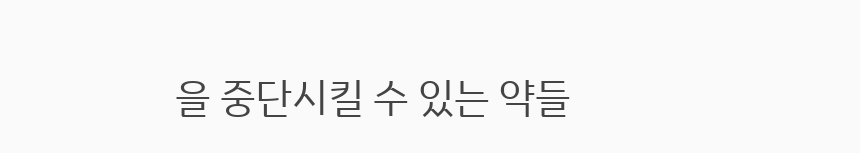을 중단시킬 수 있는 약들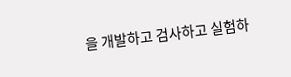을 개발하고 검사하고 실험하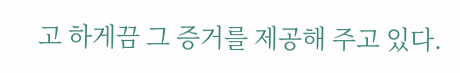고 하게끔 그 증거를 제공해 주고 있다.